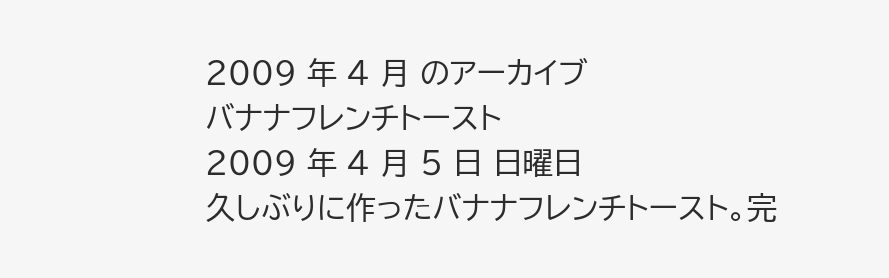2009 年 4 月 のアーカイブ
バナナフレンチトースト
2009 年 4 月 5 日 日曜日
久しぶりに作ったバナナフレンチトースト。完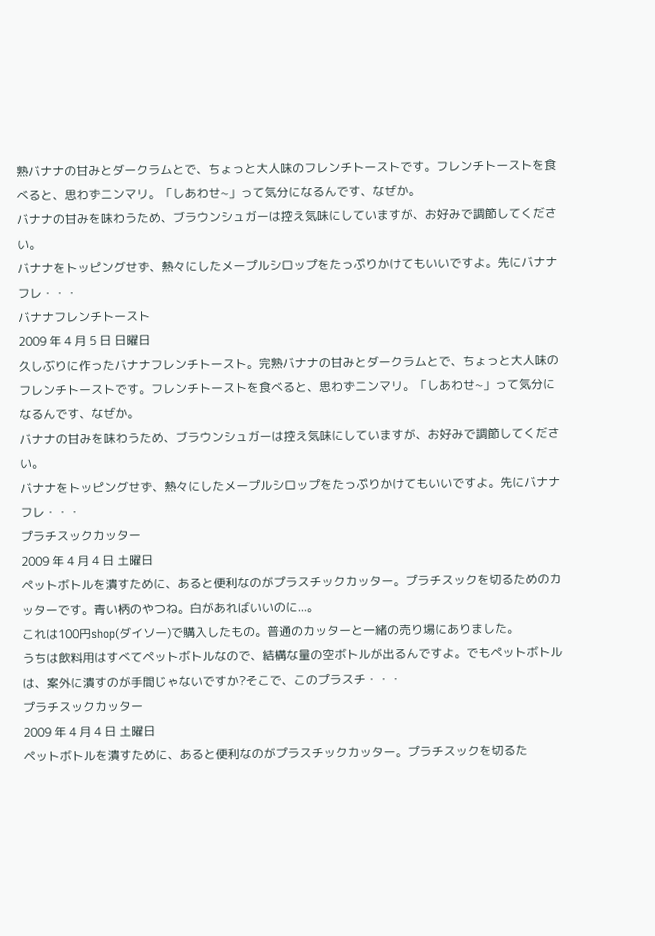熟バナナの甘みとダークラムとで、ちょっと大人味のフレンチトーストです。フレンチトーストを食べると、思わずニンマリ。「しあわせ~」って気分になるんです、なぜか。
バナナの甘みを味わうため、ブラウンシュガーは控え気味にしていますが、お好みで調節してください。
バナナをトッピングせず、熱々にしたメープルシロップをたっぷりかけてもいいですよ。先にバナナフレ・・・
バナナフレンチトースト
2009 年 4 月 5 日 日曜日
久しぶりに作ったバナナフレンチトースト。完熟バナナの甘みとダークラムとで、ちょっと大人味のフレンチトーストです。フレンチトーストを食べると、思わずニンマリ。「しあわせ~」って気分になるんです、なぜか。
バナナの甘みを味わうため、ブラウンシュガーは控え気味にしていますが、お好みで調節してください。
バナナをトッピングせず、熱々にしたメープルシロップをたっぷりかけてもいいですよ。先にバナナフレ・・・
プラチスックカッター
2009 年 4 月 4 日 土曜日
ペットボトルを潰すために、あると便利なのがプラスチックカッター。プラチスックを切るためのカッターです。青い柄のやつね。白があればいいのに...。
これは100円shop(ダイソー)で購入したもの。普通のカッターと一緒の売り場にありました。
うちは飲料用はすべてペットボトルなので、結構な量の空ボトルが出るんですよ。でもペットボトルは、案外に潰すのが手間じゃないですか?そこで、このプラスチ・・・
プラチスックカッター
2009 年 4 月 4 日 土曜日
ペットボトルを潰すために、あると便利なのがプラスチックカッター。プラチスックを切るた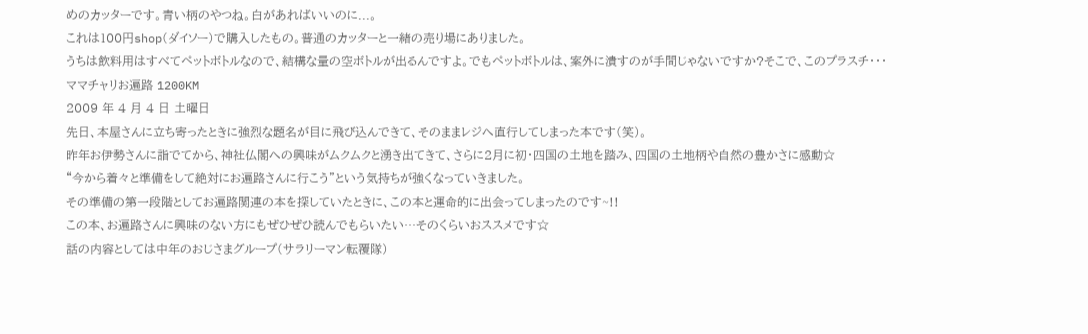めのカッターです。青い柄のやつね。白があればいいのに...。
これは100円shop(ダイソー)で購入したもの。普通のカッターと一緒の売り場にありました。
うちは飲料用はすべてペットボトルなので、結構な量の空ボトルが出るんですよ。でもペットボトルは、案外に潰すのが手間じゃないですか?そこで、このプラスチ・・・
ママチャリお遍路 1200KM
2009 年 4 月 4 日 土曜日
先日、本屋さんに立ち寄ったときに強烈な題名が目に飛び込んできて、そのままレジへ直行してしまった本です(笑)。
昨年お伊勢さんに詣でてから、神社仏閣への興味がムクムクと湧き出てきて、さらに2月に初・四国の土地を踏み、四国の土地柄や自然の豊かさに感動☆
“今から着々と準備をして絶対にお遍路さんに行こう”という気持ちが強くなっていきました。
その準備の第一段階としてお遍路関連の本を探していたときに、この本と運命的に出会ってしまったのです~!!
この本、お遍路さんに興味のない方にもぜひぜひ読んでもらいたい…そのくらいおススメです☆
話の内容としては中年のおじさまグループ(サラリーマン転覆隊)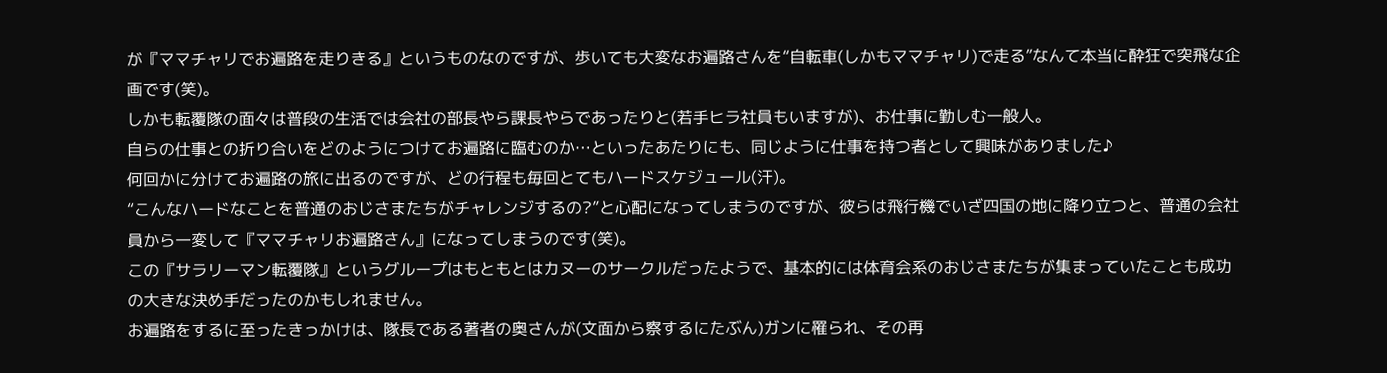が『ママチャリでお遍路を走りきる』というものなのですが、歩いても大変なお遍路さんを“自転車(しかもママチャリ)で走る”なんて本当に酔狂で突飛な企画です(笑)。
しかも転覆隊の面々は普段の生活では会社の部長やら課長やらであったりと(若手ヒラ社員もいますが)、お仕事に勤しむ一般人。
自らの仕事との折り合いをどのようにつけてお遍路に臨むのか…といったあたりにも、同じように仕事を持つ者として興味がありました♪
何回かに分けてお遍路の旅に出るのですが、どの行程も毎回とてもハードスケジュール(汗)。
“こんなハードなことを普通のおじさまたちがチャレンジするの?”と心配になってしまうのですが、彼らは飛行機でいざ四国の地に降り立つと、普通の会社員から一変して『ママチャリお遍路さん』になってしまうのです(笑)。
この『サラリーマン転覆隊』というグループはもともとはカヌーのサークルだったようで、基本的には体育会系のおじさまたちが集まっていたことも成功の大きな決め手だったのかもしれません。
お遍路をするに至ったきっかけは、隊長である著者の奥さんが(文面から察するにたぶん)ガンに罹られ、その再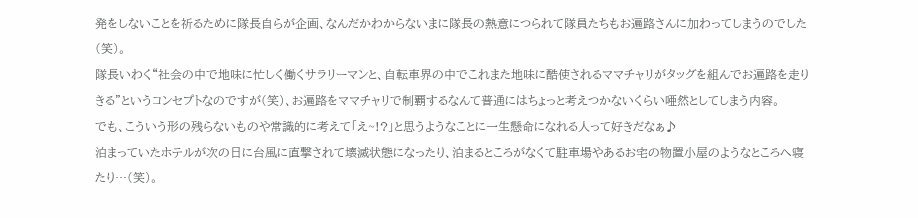発をしないことを祈るために隊長自らが企画、なんだかわからないまに隊長の熱意につられて隊員たちもお遍路さんに加わってしまうのでした(笑)。
隊長いわく“社会の中で地味に忙しく働くサラリーマンと、自転車界の中でこれまた地味に酷使されるママチャリがタッグを組んでお遍路を走りきる”というコンセプトなのですが(笑)、お遍路をママチャリで制覇するなんて普通にはちょっと考えつかないくらい唖然としてしまう内容。
でも、こういう形の残らないものや常識的に考えて「え~!?」と思うようなことに一生懸命になれる人って好きだなぁ♪
泊まっていたホテルが次の日に台風に直撃されて壊滅状態になったり、泊まるところがなくて駐車場やあるお宅の物置小屋のようなところへ寝たり…(笑)。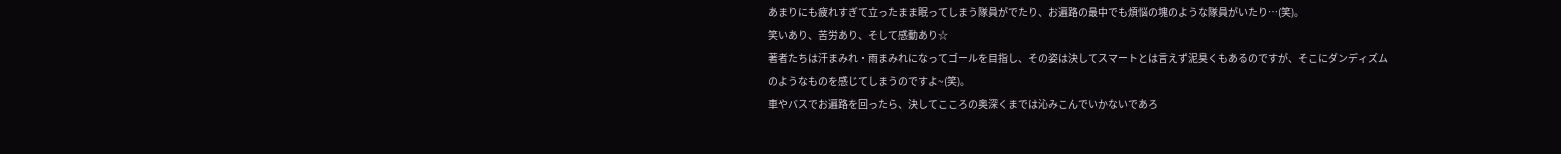あまりにも疲れすぎて立ったまま眠ってしまう隊員がでたり、お遍路の最中でも煩悩の塊のような隊員がいたり…(笑)。
笑いあり、苦労あり、そして感動あり☆
著者たちは汗まみれ・雨まみれになってゴールを目指し、その姿は決してスマートとは言えず泥臭くもあるのですが、そこにダンディズムのようなものを感じてしまうのですよ~(笑)。
車やバスでお遍路を回ったら、決してこころの奥深くまでは沁みこんでいかないであろ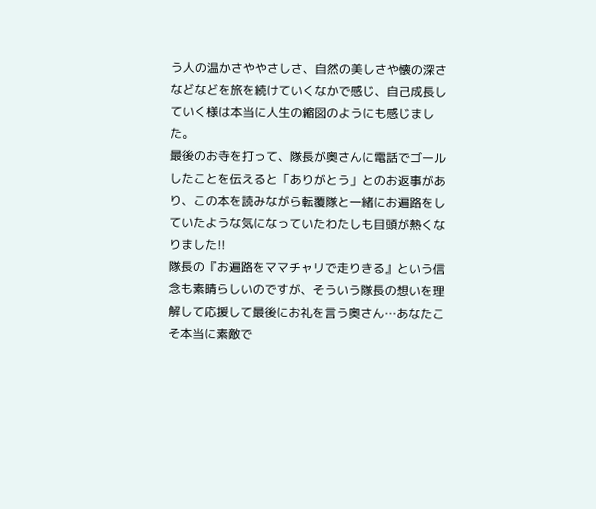う人の温かさややさしさ、自然の美しさや懐の深さなどなどを旅を続けていくなかで感じ、自己成長していく様は本当に人生の縮図のようにも感じました。
最後のお寺を打って、隊長が奥さんに電話でゴールしたことを伝えると「ありがとう」とのお返事があり、この本を読みながら転覆隊と一緒にお遍路をしていたような気になっていたわたしも目頭が熱くなりました!!
隊長の『お遍路をママチャリで走りきる』という信念も素晴らしいのですが、そういう隊長の想いを理解して応援して最後にお礼を言う奥さん…あなたこそ本当に素敵で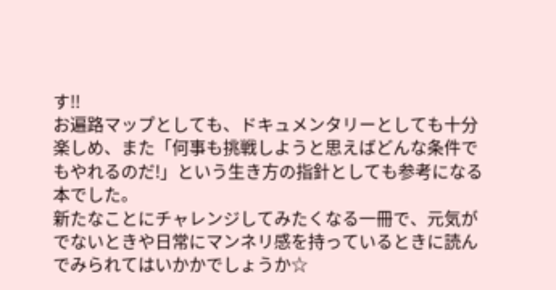す!!
お遍路マップとしても、ドキュメンタリーとしても十分楽しめ、また「何事も挑戦しようと思えばどんな条件でもやれるのだ!」という生き方の指針としても参考になる本でした。
新たなことにチャレンジしてみたくなる一冊で、元気がでないときや日常にマンネリ感を持っているときに読んでみられてはいかかでしょうか☆